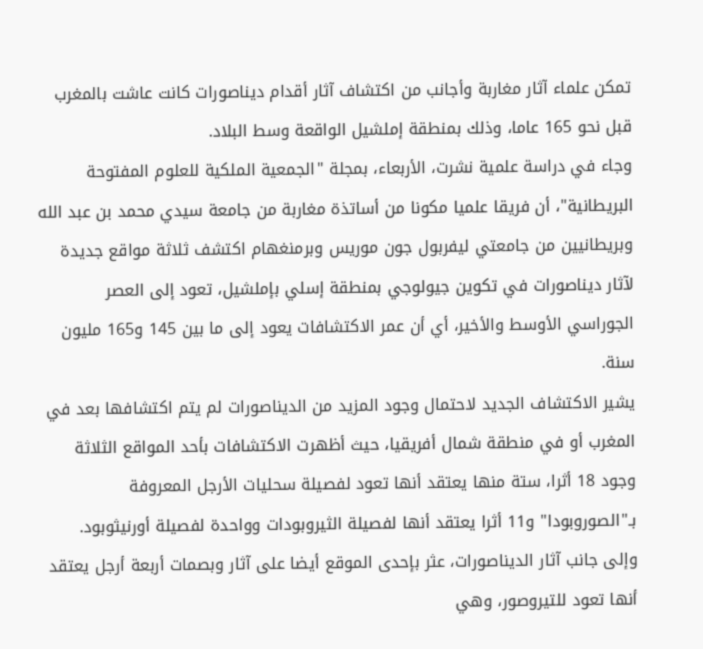تمكن علماء آثار مغاربة وأجانب من اكتشاف آثار أقدام ديناصورات كانت عاشت بالمغرب قبل نحو 165 عاما، وذلك بمنطقة إملشيل الواقعة وسط البلاد.
وجاء في دراسة علمية نشرت، الأربعاء، بمجلة "الجمعية الملكية للعلوم المفتوحة البريطانية"، أن فريقا علميا مكونا من أساتذة مغاربة من جامعة سيدي محمد بن عبد الله وبريطانيين من جامعتي ليفربول جون موريس وبرمنغهام اكتشف ثلاثة مواقع جديدة لآثار ديناصورات في تكوين جيولوجي بمنطقة إسلي بإملشيل، تعود إلى العصر الجوراسي الأوسط والأخير، أي أن عمر الاكتشافات يعود إلى ما بين 145 و165 مليون سنة.
يشير الاكتشاف الجديد لاحتمال وجود المزيد من الديناصورات لم يتم اكتشافها بعد في المغرب أو في منطقة شمال أفريقيا، حيث أظهرت الاكتشافات بأحد المواقع الثلاثة وجود 18 أثرا، ستة منها يعتقد أنها تعود لفصيلة سحليات الأرجل المعروفة بـ"الصوروبودا" و11 أثرا يعتقد أنها لفصيلة الثيروبودات وواحدة لفصيلة أورنيثوبود.
وإلى جانب آثار الديناصورات، عثر بإحدى الموقع أيضا على آثار وبصمات أربعة أرجل يعتقد أنها تعود للتيروصور، وهي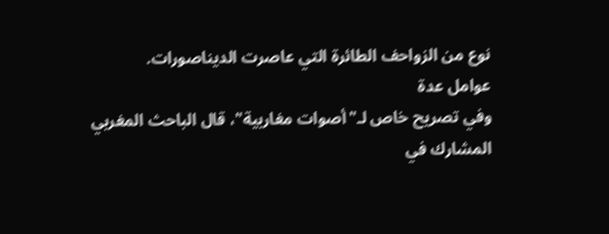نوع من الزواحف الطائرة التي عاصرت الديناصورات.
عوامل عدة
وفي تصريح خاص لـ"أصوات مغاربية"، قال الباحث المغربي المشارك في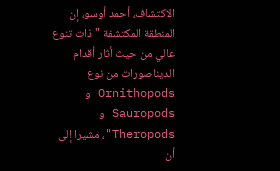الاكتشاف، أحمد أوسو، إن المنطقة المكتشفة "ذات تنوع عالي من حيث أثار أقدام الديناصورات من نوع Ornithopods و Sauropods و Theropods"، مشيرا إلى أن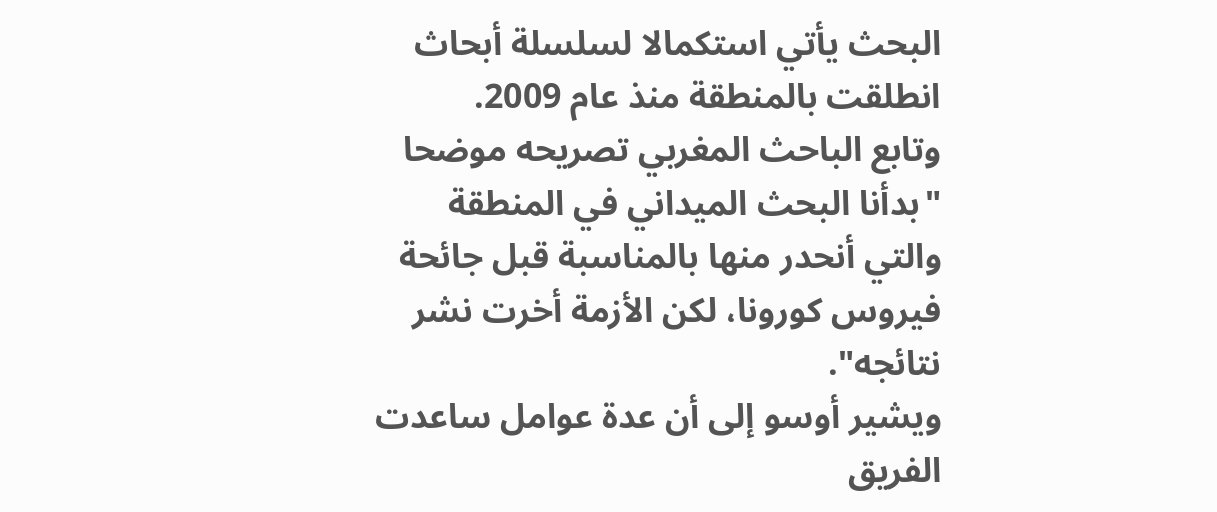البحث يأتي استكمالا لسلسلة أبحاث انطلقت بالمنطقة منذ عام 2009.
وتابع الباحث المغربي تصريحه موضحا "بدأنا البحث الميداني في المنطقة والتي أنحدر منها بالمناسبة قبل جائحة فيروس كورونا، لكن الأزمة أخرت نشر نتائجه".
ويشير أوسو إلى أن عدة عوامل ساعدت الفريق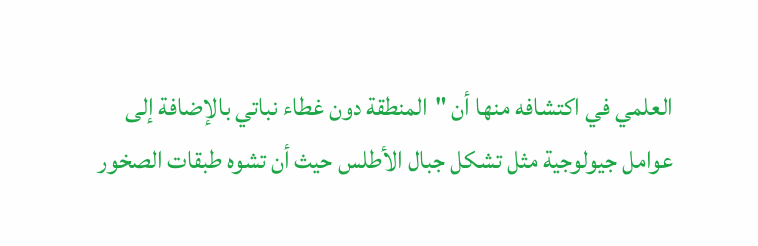العلمي في اكتشافه منها أن "المنطقة دون غطاء نباتي بالإضافة إلى عوامل جيولوجية مثل تشكل جبال الأطلس حيث أن تشوه طبقات الصخور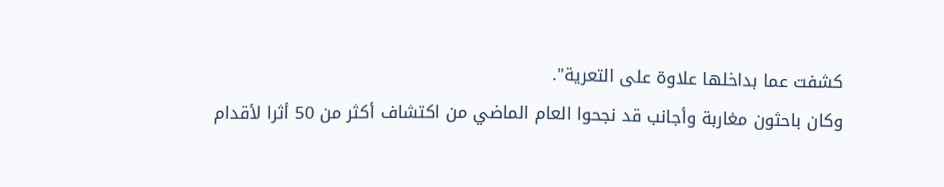كشفت عما بداخلها علاوة على التعرية".
وكان باحثون مغاربة وأجانب قد نجحوا العام الماضي من اكتشاف أكثر من 50 أثرا لأقدام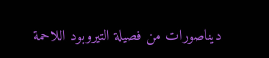ديناصورات من فصيلة التيروبود اللاحمة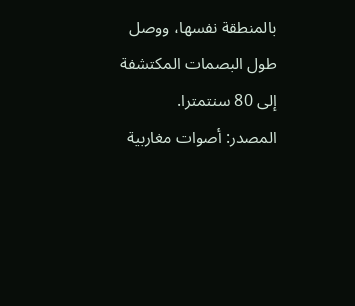بالمنطقة نفسها، ووصل طول البصمات المكتشفة إلى 80 سنتمترا.
المصدر: أصوات مغاربية